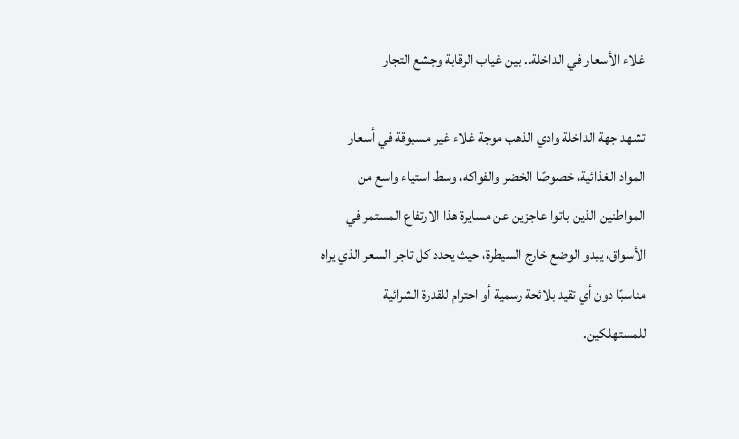غلاء الأسعار في الداخلة.. بين غياب الرقابة وجشع التجار

تشهد جهة الداخلة وادي الذهب موجة غلاء غير مسبوقة في أسعار المواد الغذائية، خصوصًا الخضر والفواكه، وسط استياء واسع من المواطنين الذين باتوا عاجزين عن مسايرة هذا الارتفاع المستمر في الأسواق، يبدو الوضع خارج السيطرة، حيث يحدد كل تاجر السعر الذي يراه مناسبًا دون أي تقيد بلائحة رسمية أو احترام للقدرة الشرائية للمستهلكين.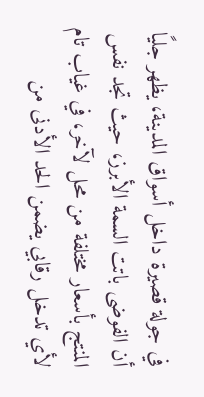في جولة قصيرة داخل أسواق المدينة، يظهر جليًا أن الفوضى باتت السمة الأبرز، حيث تجد نفس المنتج بأسعار مختلفة من محل لآخر، في غياب تام لأي تدخل رقابي يضمن الحد الأدنى من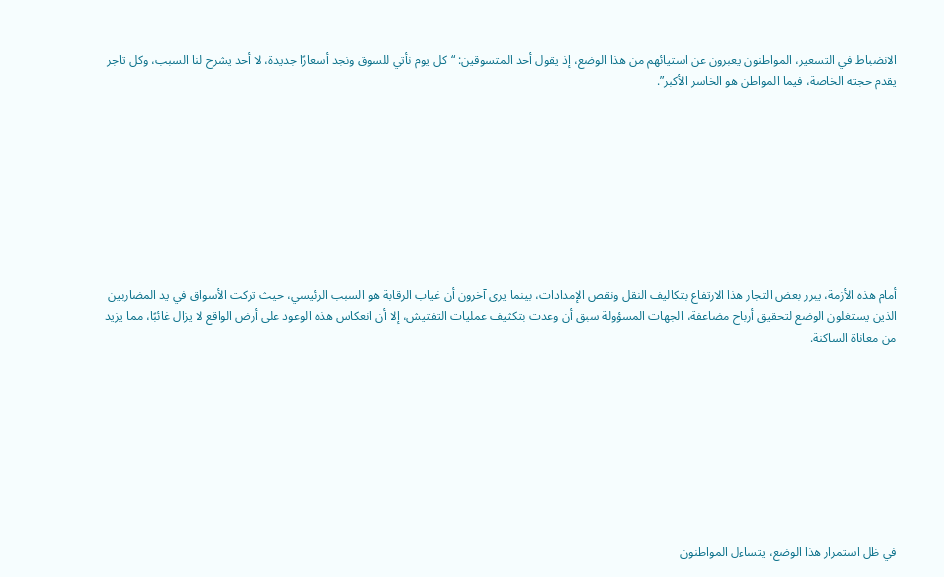الانضباط في التسعير، المواطنون يعبرون عن استيائهم من هذا الوضع، إذ يقول أحد المتسوقين: “كل يوم نأتي للسوق ونجد أسعارًا جديدة، لا أحد يشرح لنا السبب، وكل تاجر يقدم حجته الخاصة، فيما المواطن هو الخاسر الأكبر”.









أمام هذه الأزمة، يبرر بعض التجار هذا الارتفاع بتكاليف النقل ونقص الإمدادات، بينما يرى آخرون أن غياب الرقابة هو السبب الرئيسي، حيث تركت الأسواق في يد المضاربين الذين يستغلون الوضع لتحقيق أرباح مضاعفة، الجهات المسؤولة سبق أن وعدت بتكثيف عمليات التفتيش، إلا أن انعكاس هذه الوعود على أرض الواقع لا يزال غائبًا، مما يزيد من معاناة الساكنة.









في ظل استمرار هذا الوضع، يتساءل المواطنون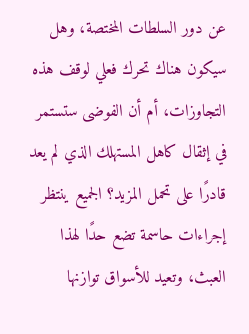عن دور السلطات المختصة، وهل سيكون هناك تحرك فعلي لوقف هذه التجاوزات، أم أن الفوضى ستستمر في إثقال كاهل المستهلك الذي لم يعد قادرًا على تحمل المزيد؟ الجميع ينتظر إجراءات حاسمة تضع حدًا لهذا العبث، وتعيد للأسواق توازنها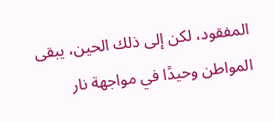المفقود، لكن إلى ذلك الحين، يبقى المواطن وحيدًا في مواجهة نار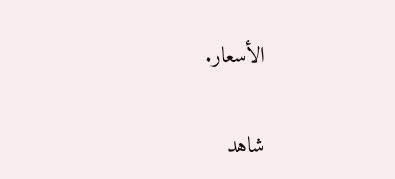الأسعار.


شاهد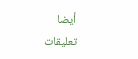أيضا
تعليقات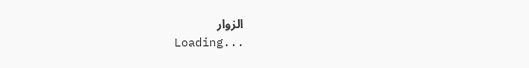الزوار
Loading...